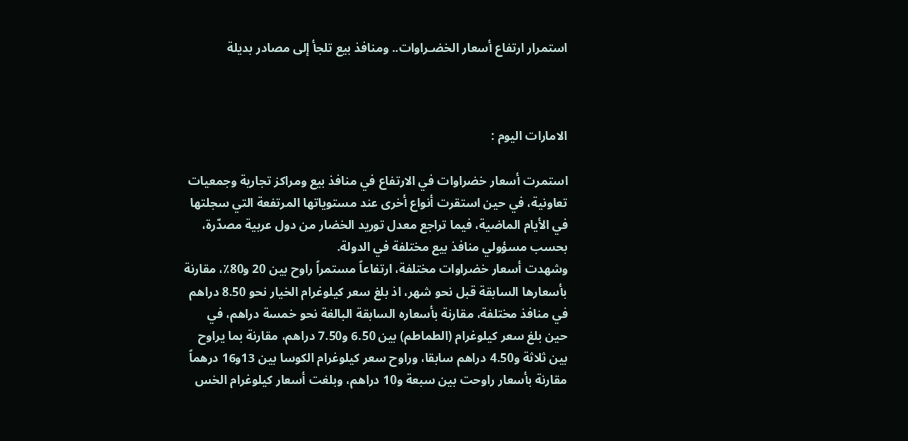استمرار ارتفاع أسعار الخضـراوات.. ومنافذ بيع تلجأ إلى مصادر بديلة



الامارات اليوم :

استمرت أسعار خضراوات في الارتفاع في منافذ بيع ومراكز تجارية وجمعيات تعاونية، في حين استقرت أنواع أخرى عند مستوياتها المرتفعة التي سجلتها في الأيام الماضية، فيما تراجع معدل توريد الخضار من دول عربية مصدّرة، بحسب مسؤولي منافذ بيع مختلفة في الدولة.
وشهدت أسعار خضراوات مختلفة، ارتفاعاً مستمراً راوح بين 20 و80٪، مقارنة بأسعارها السابقة قبل نحو شهر، اذ بلغ سعر كيلوغرام الخيار نحو 8.50 دراهم في منافذ مختلفة، مقارنة بأسعاره السابقة البالغة نحو خمسة دراهم، في حين بلغ سعر كيلوغرام (الطماطم) بين 6.50 و7.50 دراهم، مقارنة بما يراوح بين ثلاثة و4.50 دراهم سابقا، وراوح سعر كيلوغرام الكوسا بين 13و16 درهماً مقارنة بأسعار راوحت بين سبعة و10 دراهم، وبلغت أسعار كيلوغرام الخس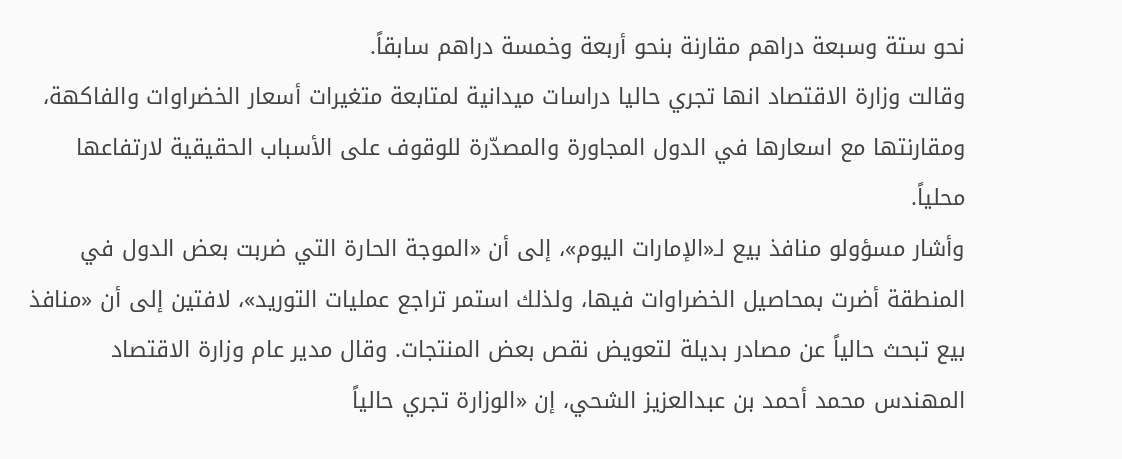نحو ستة وسبعة دراهم مقارنة بنحو أربعة وخمسة دراهم سابقاً.
وقالت وزارة الاقتصاد انها تجري حاليا دراسات ميدانية لمتابعة متغيرات أسعار الخضراوات والفاكهة، ومقارنتها مع اسعارها في الدول المجاورة والمصدّرة للوقوف على الأسباب الحقيقية لارتفاعها محلياً.
وأشار مسؤولو منافذ بيع لـ«الإمارات اليوم»، إلى أن «الموجة الحارة التي ضربت بعض الدول في المنطقة أضرت بمحاصيل الخضراوات فيها، ولذلك استمر تراجع عمليات التوريد»، لافتين إلى أن «منافذ بيع تبحث حالياً عن مصادر بديلة لتعويض نقص بعض المنتجات. وقال مدير عام وزارة الاقتصاد المهندس محمد أحمد بن عبدالعزيز الشحي، إن «الوزارة تجري حالياً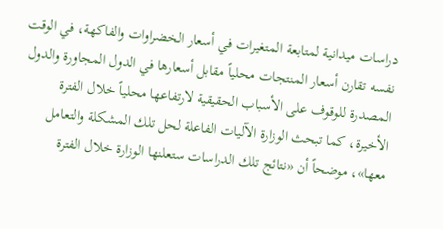دراسات ميدانية لمتابعة المتغيرات في أسعار الخضراوات والفاكهة، في الوقت نفسه تقارن أسعار المنتجات محلياً مقابل أسعارها في الدول المجاورة والدول المصدرة للوقوف على الأسباب الحقيقية لارتفاعها محلياً خلال الفترة الأخيرة، كما تبحث الوزارة الآليات الفاعلة لحل تلك المشكلة والتعامل معها»، موضحاً أن «نتائج تلك الدراسات ستعلنها الوزارة خلال الفترة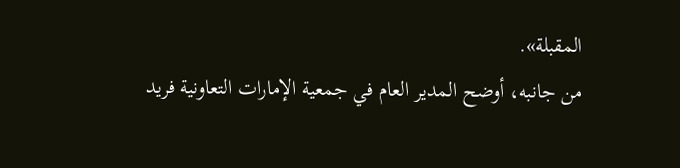المقبلة».
من جانبه، أوضح المدير العام في جمعية الإمارات التعاونية فريد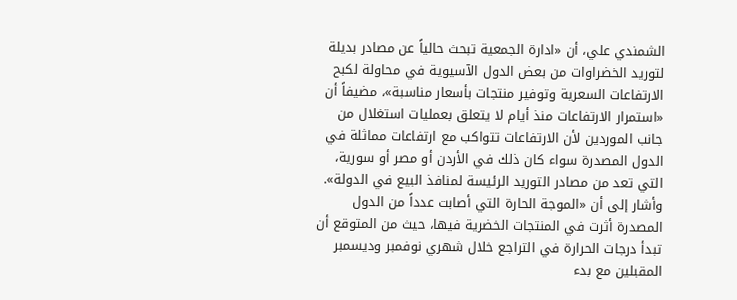الشمندي علي، أن «ادارة الجمعية تبحث حالياً عن مصادر بديلة لتوريد الخضراوات من بعض الدول الآسيوية في محاولة لكبح الارتفاعات السعرية وتوفير منتجات بأسعار مناسبة»، مضيفاً أن «استمرار الارتفاعات منذ أيام لا يتعلق بعمليات استغلال من جانب الموردين لأن الارتفاعات تتواكب مع ارتفاعات مماثلة في الدول المصدرة سواء كان ذلك في الأردن أو مصر أو سورية، التي تعد من مصادر التوريد الرئيسة لمنافذ البيع في الدولة». وأشار إلى أن «الموجة الحارة التي أصابت عدداً من الدول المصدرة أثرت في المنتجات الخضرية فيها، حيث من المتوقع أن تبدأ درجات الحرارة في التراجع خلال شهري نوفمبر وديسمبر المقبلين مع بدء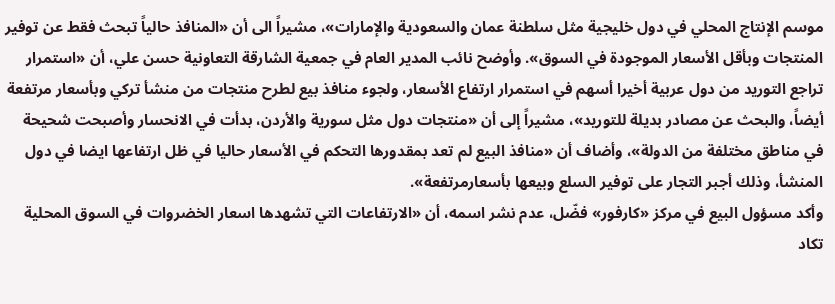موسم الإنتاج المحلي في دول خليجية مثل سلطنة عمان والسعودية والإمارات»، مشيراً الى أن «المنافذ حالياً تبحث فقط عن توفير المنتجات وبأقل الأسعار الموجودة في السوق». وأوضح نائب المدير العام في جمعية الشارقة التعاونية حسن علي، أن «استمرار تراجع التوريد من دول عربية أخيرا أسهم في استمرار ارتفاع الأسعار، ولجوء منافذ بيع لطرح منتجات من منشأ تركي وبأسعار مرتفعة أيضاً، والبحث عن مصادر بديلة للتوريد»، مشيراً إلى أن «منتجات دول مثل سورية والأردن، بدأت في الانحسار وأصبحت شحيحة في مناطق مختلفة من الدولة»، وأضاف أن «منافذ البيع لم تعد بمقدورها التحكم في الأسعار حاليا في ظل ارتفاعها ايضا في دول المنشأ، وذلك أجبر التجار على توفير السلع وبيعها بأسعارمرتفعة».
وأكد مسؤول البيع في مركز «كارفور» فضّل، عدم نشر اسمه، أن «الارتفاعات التي تشهدها اسعار الخضروات في السوق المحلية تكاد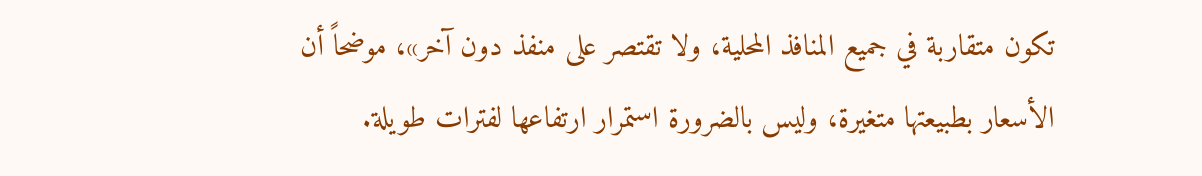تكون متقاربة في جميع المنافذ المحلية، ولا تقتصر على منفذ دون آخر»، موضحاً أن الأسعار بطبيعتها متغيرة، وليس بالضرورة استمرار ارتفاعها لفترات طويلة.